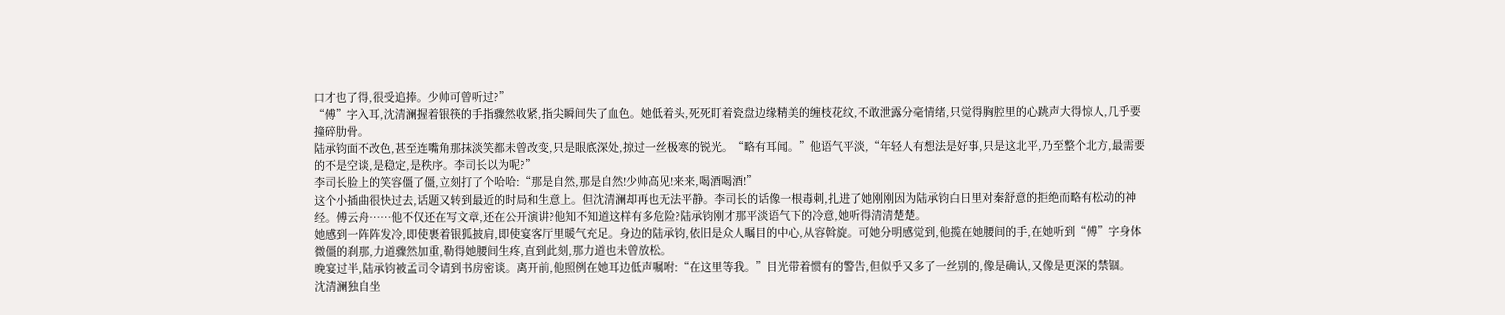口才也了得,很受追捧。少帅可曾听过?”
“傅”字入耳,沈清澜握着银筷的手指骤然收紧,指尖瞬间失了血色。她低着头,死死盯着瓷盘边缘精美的缠枝花纹,不敢泄露分毫情绪,只觉得胸腔里的心跳声大得惊人,几乎要撞碎肋骨。
陆承钧面不改色,甚至连嘴角那抹淡笑都未曾改变,只是眼底深处,掠过一丝极寒的锐光。“略有耳闻。”他语气平淡,“年轻人有想法是好事,只是这北平,乃至整个北方,最需要的不是空谈,是稳定,是秩序。李司长以为呢?”
李司长脸上的笑容僵了僵,立刻打了个哈哈:“那是自然,那是自然!少帅高见!来来,喝酒喝酒!”
这个小插曲很快过去,话题又转到最近的时局和生意上。但沈清澜却再也无法平静。李司长的话像一根毒刺,扎进了她刚刚因为陆承钧白日里对秦舒意的拒绝而略有松动的神经。傅云舟……他不仅还在写文章,还在公开演讲?他知不知道这样有多危险?陆承钧刚才那平淡语气下的冷意,她听得清清楚楚。
她感到一阵阵发冷,即使裹着银狐披肩,即使宴客厅里暖气充足。身边的陆承钧,依旧是众人瞩目的中心,从容斡旋。可她分明感觉到,他揽在她腰间的手,在她听到“傅”字身体微僵的刹那,力道骤然加重,勒得她腰间生疼,直到此刻,那力道也未曾放松。
晚宴过半,陆承钧被孟司令请到书房密谈。离开前,他照例在她耳边低声嘱咐:“在这里等我。”目光带着惯有的警告,但似乎又多了一丝别的,像是确认,又像是更深的禁锢。
沈清澜独自坐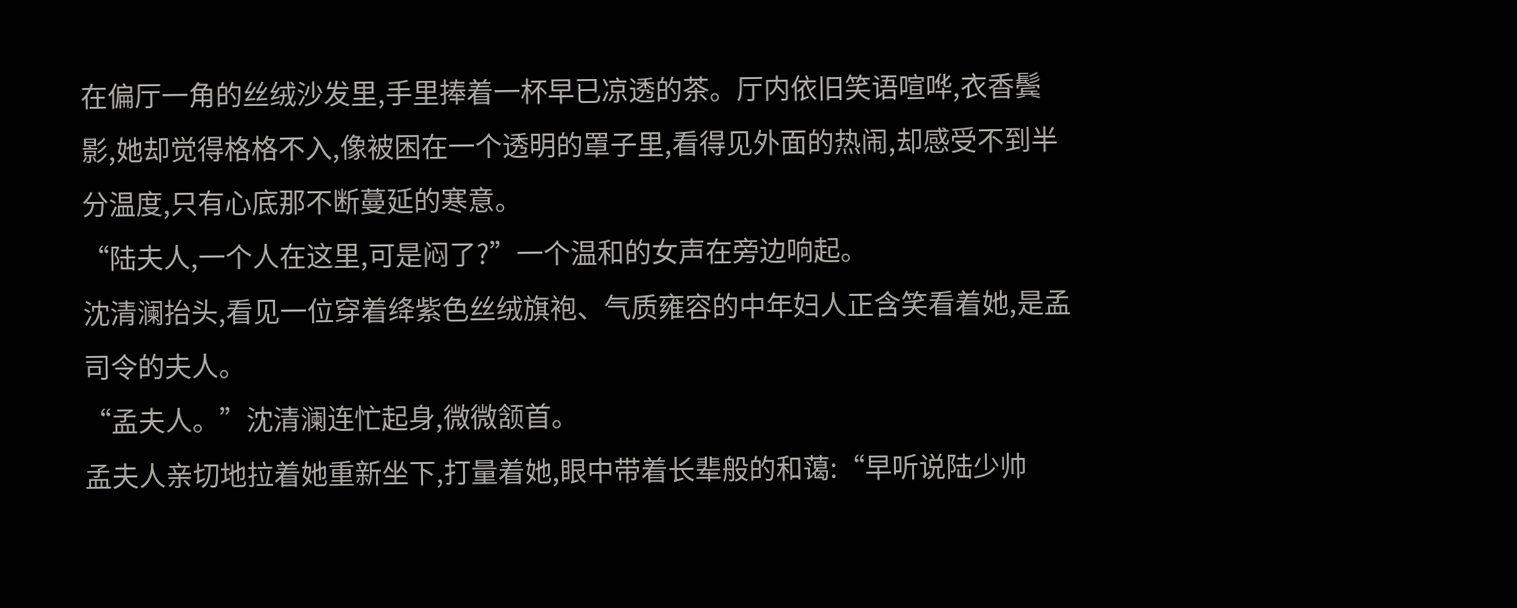在偏厅一角的丝绒沙发里,手里捧着一杯早已凉透的茶。厅内依旧笑语喧哗,衣香鬓影,她却觉得格格不入,像被困在一个透明的罩子里,看得见外面的热闹,却感受不到半分温度,只有心底那不断蔓延的寒意。
“陆夫人,一个人在这里,可是闷了?”一个温和的女声在旁边响起。
沈清澜抬头,看见一位穿着绛紫色丝绒旗袍、气质雍容的中年妇人正含笑看着她,是孟司令的夫人。
“孟夫人。”沈清澜连忙起身,微微颔首。
孟夫人亲切地拉着她重新坐下,打量着她,眼中带着长辈般的和蔼:“早听说陆少帅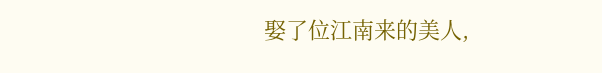娶了位江南来的美人,